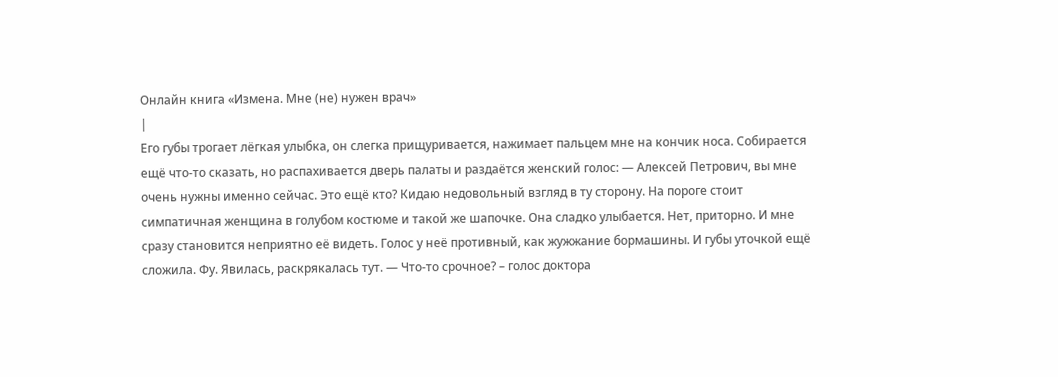Онлайн книга «Измена. Мне (не) нужен врач»
|
Его губы трогает лёгкая улыбка, он слегка прищуривается, нажимает пальцем мне на кончик носа. Собирается ещё что-то сказать, но распахивается дверь палаты и раздаётся женский голос: — Алексей Петрович, вы мне очень нужны именно сейчас. Это ещё кто? Кидаю недовольный взгляд в ту сторону. На пороге стоит симпатичная женщина в голубом костюме и такой же шапочке. Она сладко улыбается. Нет, приторно. И мне сразу становится неприятно её видеть. Голос у неё противный, как жужжание бормашины. И губы уточкой ещё сложила. Фу. Явилась, раскрякалась тут. — Что-то срочное? – голос доктора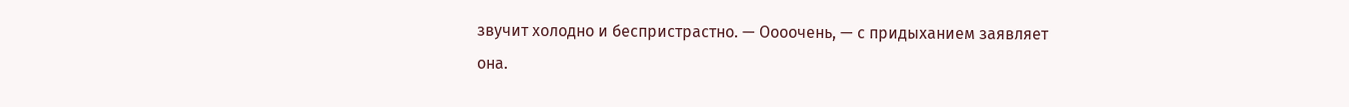звучит холодно и беспристрастно. — Оооочень, — с придыханием заявляет она.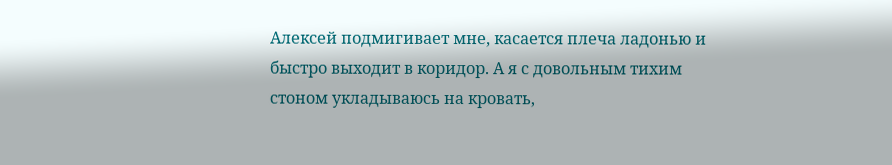Алексей подмигивает мне, касается плеча ладонью и быстро выходит в коридор. А я с довольным тихим стоном укладываюсь на кровать,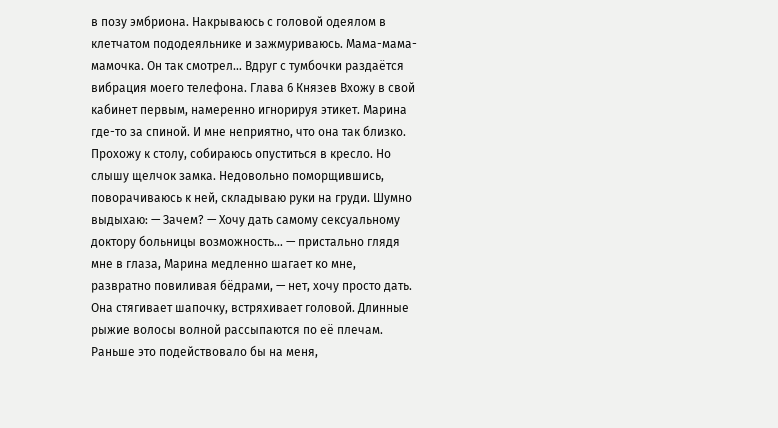в позу эмбриона. Накрываюсь с головой одеялом в клетчатом пододеяльнике и зажмуриваюсь. Мама-мама-мамочка. Он так смотрел… Вдруг с тумбочки раздаётся вибрация моего телефона. Глава 6 Князев Вхожу в свой кабинет первым, намеренно игнорируя этикет. Марина где-то за спиной. И мне неприятно, что она так близко. Прохожу к столу, собираюсь опуститься в кресло. Но слышу щелчок замка. Недовольно поморщившись, поворачиваюсь к ней, складываю руки на груди. Шумно выдыхаю: — Зачем? — Хочу дать самому сексуальному доктору больницы возможность… — пристально глядя мне в глаза, Марина медленно шагает ко мне, развратно повиливая бёдрами, — нет, хочу просто дать. Она стягивает шапочку, встряхивает головой. Длинные рыжие волосы волной рассыпаются по её плечам. Раньше это подействовало бы на меня,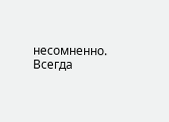несомненно. Всегда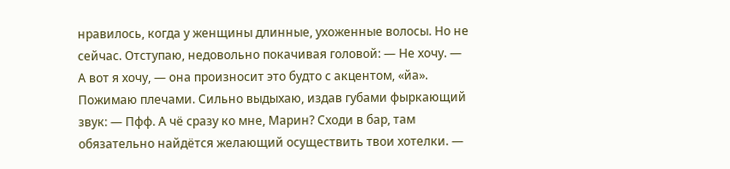нравилось, когда у женщины длинные, ухоженные волосы. Но не сейчас. Отступаю, недовольно покачивая головой: — Не хочу. — А вот я хочу, — она произносит это будто с акцентом, «йа». Пожимаю плечами. Сильно выдыхаю, издав губами фыркающий звук: — Пфф. А чё сразу ко мне, Марин? Сходи в бар, там обязательно найдётся желающий осуществить твои хотелки. —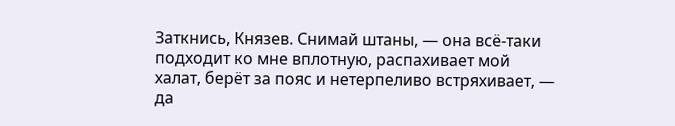Заткнись, Князев. Снимай штаны, — она всё-таки подходит ко мне вплотную, распахивает мой халат, берёт за пояс и нетерпеливо встряхивает, — да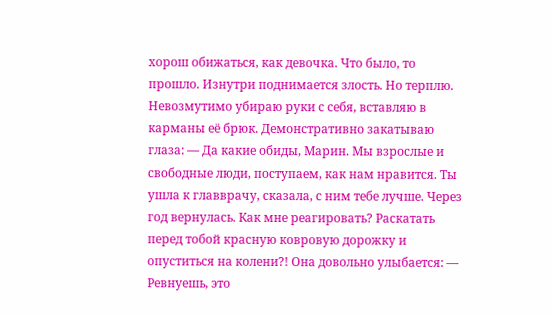хорош обижаться, как девочка. Что было, то прошло. Изнутри поднимается злость. Но терплю. Невозмутимо убираю руки с себя, вставляю в карманы её брюк. Демонстративно закатываю глаза: — Да какие обиды, Марин. Мы взрослые и свободные люди, поступаем, как нам нравится. Ты ушла к главврачу, сказала, с ним тебе лучше. Через год вернулась. Как мне реагировать? Раскатать перед тобой красную ковровую дорожку и опуститься на колени?! Она довольно улыбается: — Ревнуешь, это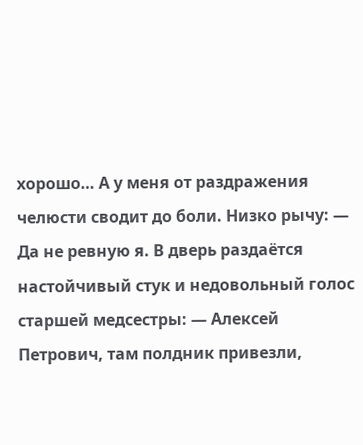хорошо… А у меня от раздражения челюсти сводит до боли. Низко рычу: — Да не ревную я. В дверь раздаётся настойчивый стук и недовольный голос старшей медсестры: — Алексей Петрович, там полдник привезли,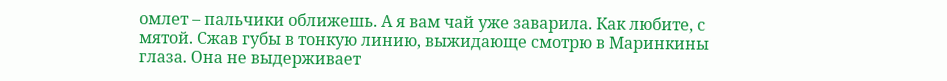омлет – пальчики оближешь. А я вам чай уже заварила. Как любите, с мятой. Сжав губы в тонкую линию, выжидающе смотрю в Маринкины глаза. Она не выдерживает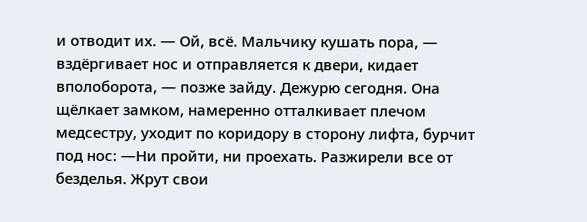и отводит их. — Ой, всё. Мальчику кушать пора, — вздёргивает нос и отправляется к двери, кидает вполоборота, — позже зайду. Дежурю сегодня. Она щёлкает замком, намеренно отталкивает плечом медсестру, уходит по коридору в сторону лифта, бурчит под нос: —Ни пройти, ни проехать. Разжирели все от безделья. Жрут свои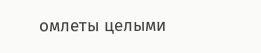омлеты целыми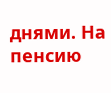днями. На пенсию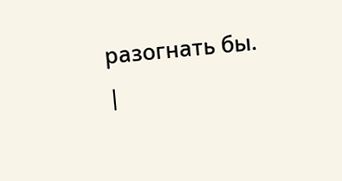разогнать бы. |